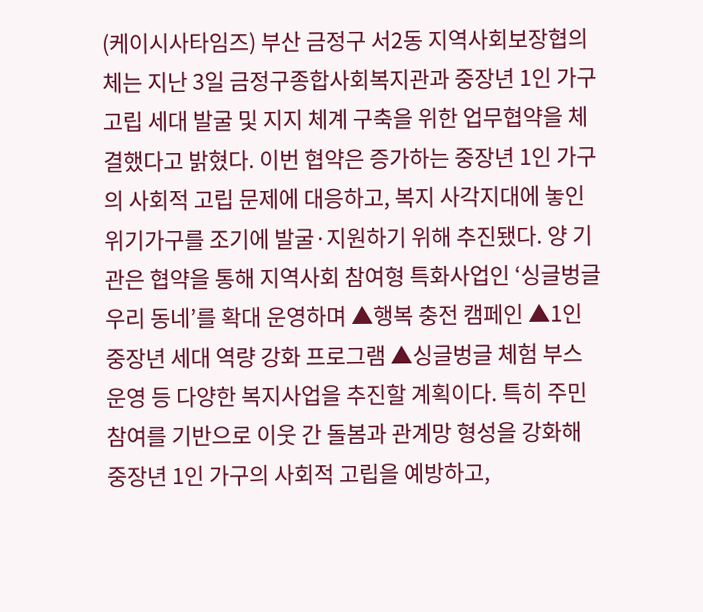(케이시사타임즈) 부산 금정구 서2동 지역사회보장협의체는 지난 3일 금정구종합사회복지관과 중장년 1인 가구 고립 세대 발굴 및 지지 체계 구축을 위한 업무협약을 체결했다고 밝혔다. 이번 협약은 증가하는 중장년 1인 가구의 사회적 고립 문제에 대응하고, 복지 사각지대에 놓인 위기가구를 조기에 발굴·지원하기 위해 추진됐다. 양 기관은 협약을 통해 지역사회 참여형 특화사업인 ‘싱글벙글 우리 동네’를 확대 운영하며 ▲행복 충전 캠페인 ▲1인 중장년 세대 역량 강화 프로그램 ▲싱글벙글 체험 부스 운영 등 다양한 복지사업을 추진할 계획이다. 특히 주민 참여를 기반으로 이웃 간 돌봄과 관계망 형성을 강화해 중장년 1인 가구의 사회적 고립을 예방하고,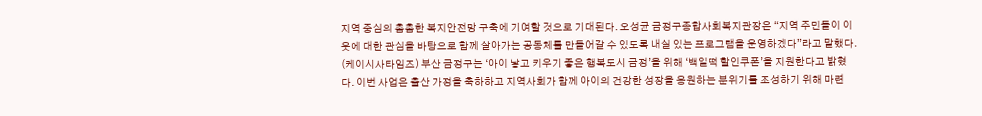지역 중심의 촘촘한 복지안전망 구축에 기여할 것으로 기대된다. 오성균 금정구종합사회복지관장은 “지역 주민들이 이웃에 대한 관심을 바탕으로 함께 살아가는 공동체를 만들어갈 수 있도록 내실 있는 프로그램을 운영하겠다”라고 말했다.
(케이시사타임즈) 부산 금정구는 ‘아이 낳고 키우기 좋은 행복도시 금정’을 위해 ‘백일떡 할인쿠폰’을 지원한다고 밝혔다. 이번 사업은 출산 가정을 축하하고 지역사회가 함께 아이의 건강한 성장을 응원하는 분위기를 조성하기 위해 마련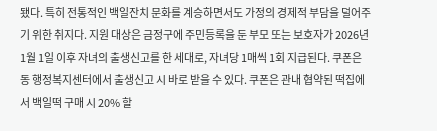됐다. 특히 전통적인 백일잔치 문화를 계승하면서도 가정의 경제적 부담을 덜어주기 위한 취지다. 지원 대상은 금정구에 주민등록을 둔 부모 또는 보호자가 2026년 1월 1일 이후 자녀의 출생신고를 한 세대로, 자녀당 1매씩 1회 지급된다. 쿠폰은 동 행정복지센터에서 출생신고 시 바로 받을 수 있다. 쿠폰은 관내 협약된 떡집에서 백일떡 구매 시 20% 할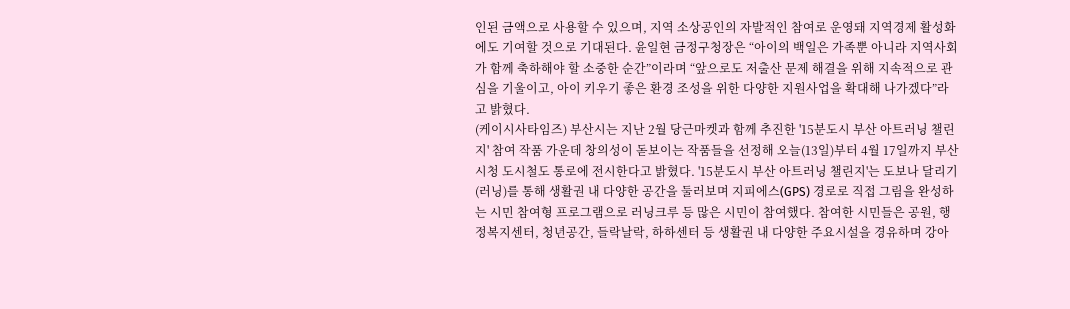인된 금액으로 사용할 수 있으며, 지역 소상공인의 자발적인 참여로 운영돼 지역경제 활성화에도 기여할 것으로 기대된다. 윤일현 금정구청장은 “아이의 백일은 가족뿐 아니라 지역사회가 함께 축하해야 할 소중한 순간”이라며 “앞으로도 저출산 문제 해결을 위해 지속적으로 관심을 기울이고, 아이 키우기 좋은 환경 조성을 위한 다양한 지원사업을 확대해 나가겠다”라고 밝혔다.
(케이시사타임즈) 부산시는 지난 2월 당근마켓과 함께 추진한 '15분도시 부산 아트러닝 챌린지' 참여 작품 가운데 창의성이 돋보이는 작품들을 선정해 오늘(13일)부터 4월 17일까지 부산시청 도시철도 통로에 전시한다고 밝혔다. '15분도시 부산 아트러닝 챌린지'는 도보나 달리기(러닝)를 통해 생활권 내 다양한 공간을 둘러보며 지피에스(GPS) 경로로 직접 그림을 완성하는 시민 참여형 프로그램으로 러닝크루 등 많은 시민이 참여했다. 참여한 시민들은 공원, 행정복지센터, 청년공간, 들락날락, 하하센터 등 생활권 내 다양한 주요시설을 경유하며 강아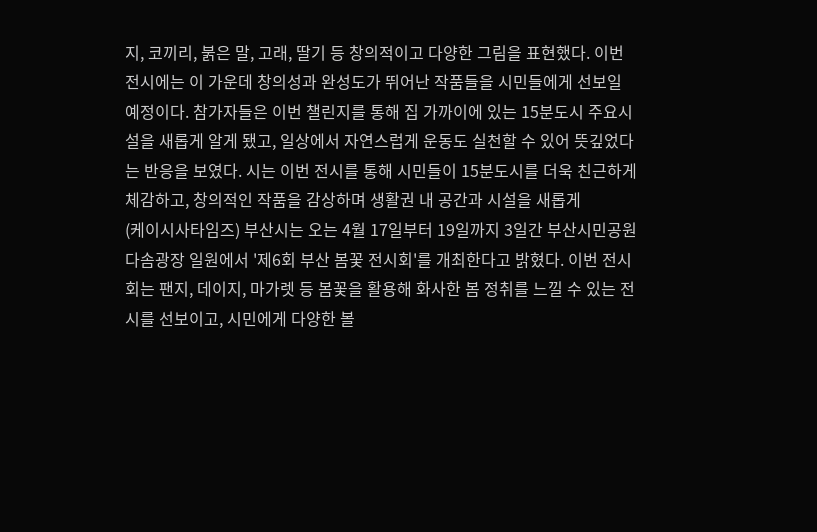지, 코끼리, 붉은 말, 고래, 딸기 등 창의적이고 다양한 그림을 표현했다. 이번 전시에는 이 가운데 창의성과 완성도가 뛰어난 작품들을 시민들에게 선보일 예정이다. 참가자들은 이번 챌린지를 통해 집 가까이에 있는 15분도시 주요시설을 새롭게 알게 됐고, 일상에서 자연스럽게 운동도 실천할 수 있어 뜻깊었다는 반응을 보였다. 시는 이번 전시를 통해 시민들이 15분도시를 더욱 친근하게 체감하고, 창의적인 작품을 감상하며 생활권 내 공간과 시설을 새롭게
(케이시사타임즈) 부산시는 오는 4월 17일부터 19일까지 3일간 부산시민공원 다솜광장 일원에서 '제6회 부산 봄꽃 전시회'를 개최한다고 밝혔다. 이번 전시회는 팬지, 데이지, 마가렛 등 봄꽃을 활용해 화사한 봄 정취를 느낄 수 있는 전시를 선보이고, 시민에게 다양한 볼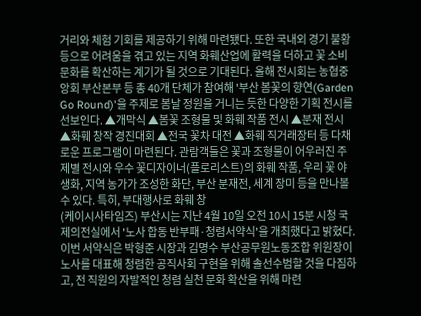거리와 체험 기회를 제공하기 위해 마련됐다. 또한 국내외 경기 불황 등으로 어려움을 겪고 있는 지역 화훼산업에 활력을 더하고 꽃 소비 문화를 확산하는 계기가 될 것으로 기대된다. 올해 전시회는 농협중앙회 부산본부 등 총 40개 단체가 참여해 '부산 봄꽃의 향연(Garden Go Round)'을 주제로 봄날 정원을 거니는 듯한 다양한 기획 전시를 선보인다. ▲개막식 ▲봄꽃 조형물 및 화훼 작품 전시 ▲분재 전시 ▲화훼 창작 경진대회 ▲전국 꽃차 대전 ▲화훼 직거래장터 등 다채로운 프로그램이 마련된다. 관람객들은 꽃과 조형물이 어우러진 주제별 전시와 우수 꽃디자이너(플로리스트)의 화훼 작품, 우리 꽃 야생화, 지역 농가가 조성한 화단, 부산 분재전, 세계 장미 등을 만나볼 수 있다. 특히, 부대행사로 화훼 창
(케이시사타임즈) 부산시는 지난 4월 10일 오전 10시 15분 시청 국제의전실에서 '노사 합동 반부패·청렴서약식'을 개최했다고 밝혔다. 이번 서약식은 박형준 시장과 김명수 부산공무원노동조합 위원장이 노사를 대표해 청렴한 공직사회 구현을 위해 솔선수범할 것을 다짐하고, 전 직원의 자발적인 청렴 실천 문화 확산을 위해 마련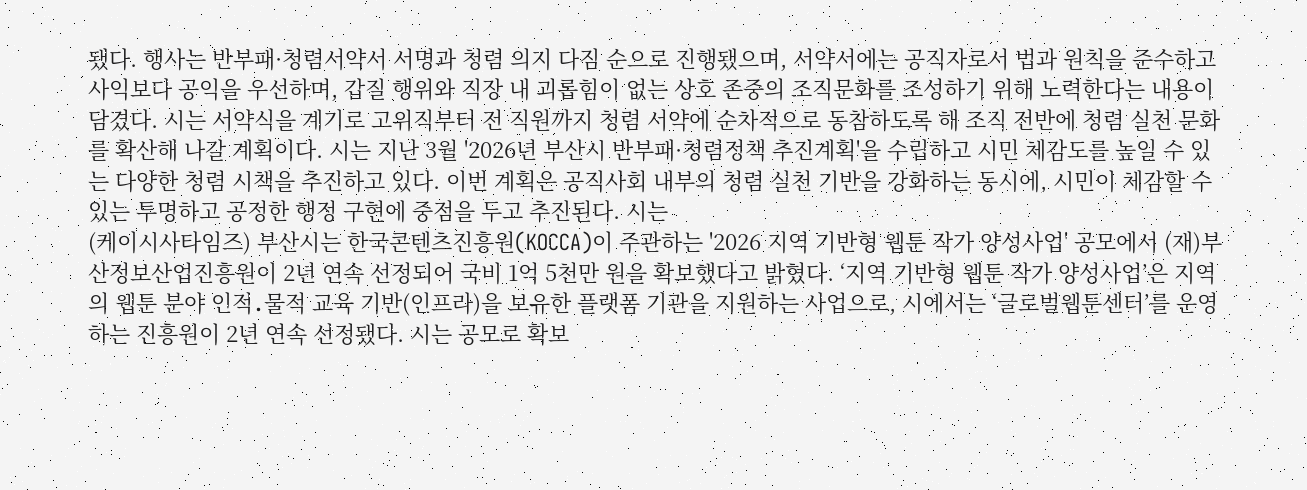됐다. 행사는 반부패·청렴서약서 서명과 청렴 의지 다짐 순으로 진행됐으며, 서약서에는 공직자로서 법과 원칙을 준수하고 사익보다 공익을 우선하며, 갑질 행위와 직장 내 괴롭힘이 없는 상호 존중의 조직문화를 조성하기 위해 노력한다는 내용이 담겼다. 시는 서약식을 계기로 고위직부터 전 직원까지 청렴 서약에 순차적으로 동참하도록 해 조직 전반에 청렴 실천 문화를 확산해 나갈 계획이다. 시는 지난 3월 '2026년 부산시 반부패·청렴정책 추진계획'을 수립하고 시민 체감도를 높일 수 있는 다양한 청렴 시책을 추진하고 있다. 이번 계획은 공직사회 내부의 청렴 실천 기반을 강화하는 동시에, 시민이 체감할 수 있는 투명하고 공정한 행정 구현에 중점을 두고 추진된다. 시는
(케이시사타임즈) 부산시는 한국콘텐츠진흥원(KOCCA)이 주관하는 '2026 지역 기반형 웹툰 작가 양성사업' 공모에서 (재)부산정보산업진흥원이 2년 연속 선정되어 국비 1억 5천만 원을 확보했다고 밝혔다. ‘지역 기반형 웹툰 작가 양성사업’은 지역의 웹툰 분야 인적․물적 교육 기반(인프라)을 보유한 플랫폼 기관을 지원하는 사업으로, 시에서는 ‘글로벌웹툰센터’를 운영하는 진흥원이 2년 연속 선정됐다. 시는 공모로 확보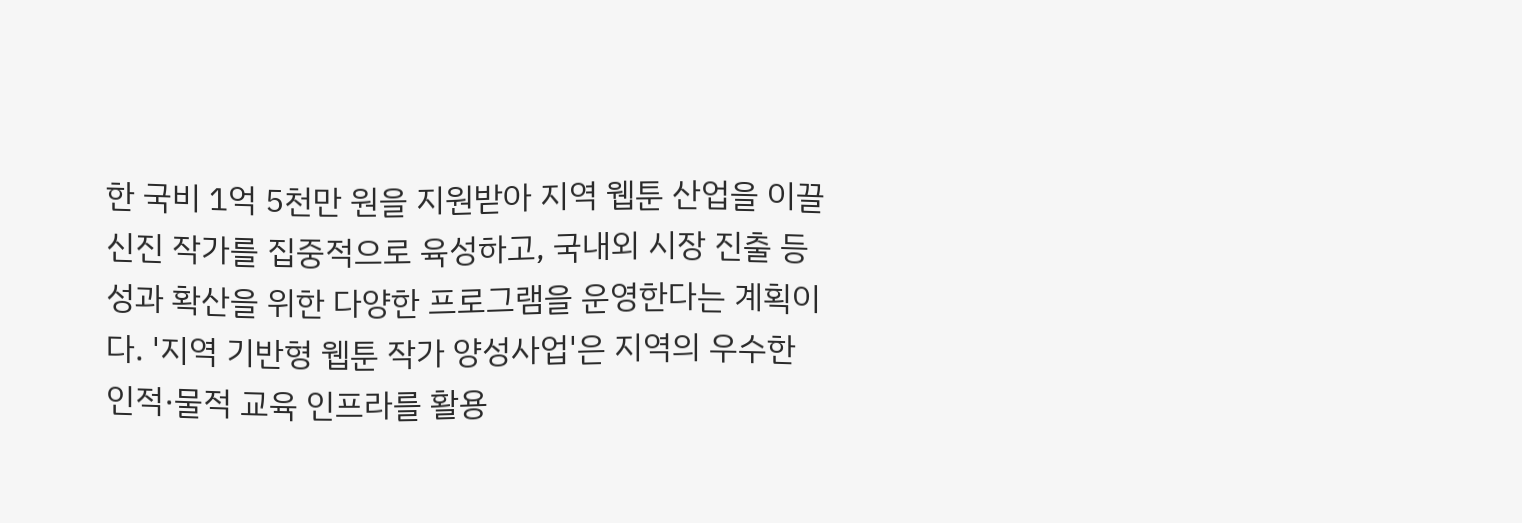한 국비 1억 5천만 원을 지원받아 지역 웹툰 산업을 이끌 신진 작가를 집중적으로 육성하고, 국내외 시장 진출 등 성과 확산을 위한 다양한 프로그램을 운영한다는 계획이다. '지역 기반형 웹툰 작가 양성사업'은 지역의 우수한 인적·물적 교육 인프라를 활용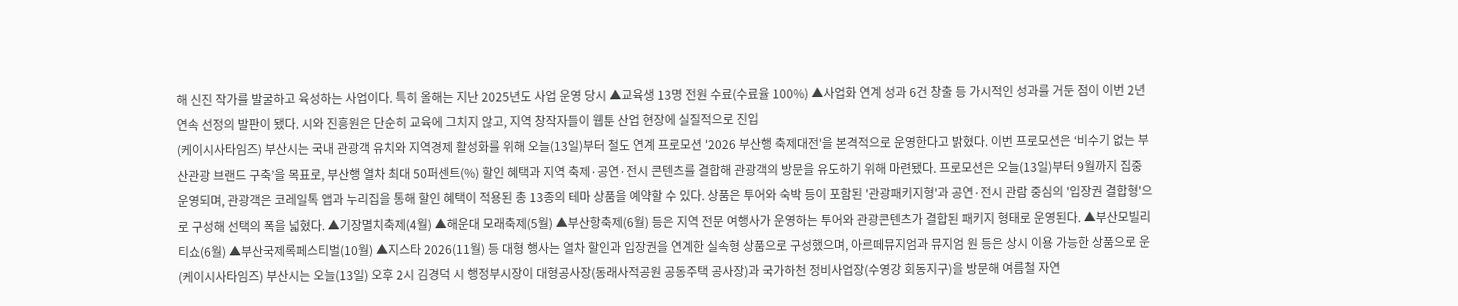해 신진 작가를 발굴하고 육성하는 사업이다. 특히 올해는 지난 2025년도 사업 운영 당시 ▲교육생 13명 전원 수료(수료율 100%) ▲사업화 연계 성과 6건 창출 등 가시적인 성과를 거둔 점이 이번 2년 연속 선정의 발판이 됐다. 시와 진흥원은 단순히 교육에 그치지 않고, 지역 창작자들이 웹툰 산업 현장에 실질적으로 진입
(케이시사타임즈) 부산시는 국내 관광객 유치와 지역경제 활성화를 위해 오늘(13일)부터 철도 연계 프로모션 '2026 부산행 축제대전'을 본격적으로 운영한다고 밝혔다. 이번 프로모션은 ‘비수기 없는 부산관광 브랜드 구축’을 목표로, 부산행 열차 최대 50퍼센트(%) 할인 혜택과 지역 축제·공연·전시 콘텐츠를 결합해 관광객의 방문을 유도하기 위해 마련됐다. 프로모션은 오늘(13일)부터 9월까지 집중 운영되며, 관광객은 코레일톡 앱과 누리집을 통해 할인 혜택이 적용된 총 13종의 테마 상품을 예약할 수 있다. 상품은 투어와 숙박 등이 포함된 '관광패키지형'과 공연·전시 관람 중심의 '입장권 결합형'으로 구성해 선택의 폭을 넓혔다. ▲기장멸치축제(4월) ▲해운대 모래축제(5월) ▲부산항축제(6월) 등은 지역 전문 여행사가 운영하는 투어와 관광콘텐츠가 결합된 패키지 형태로 운영된다. ▲부산모빌리티쇼(6월) ▲부산국제록페스티벌(10월) ▲지스타 2026(11월) 등 대형 행사는 열차 할인과 입장권을 연계한 실속형 상품으로 구성했으며, 아르떼뮤지엄과 뮤지엄 원 등은 상시 이용 가능한 상품으로 운
(케이시사타임즈) 부산시는 오늘(13일) 오후 2시 김경덕 시 행정부시장이 대형공사장(동래사적공원 공동주택 공사장)과 국가하천 정비사업장(수영강 회동지구)을 방문해 여름철 자연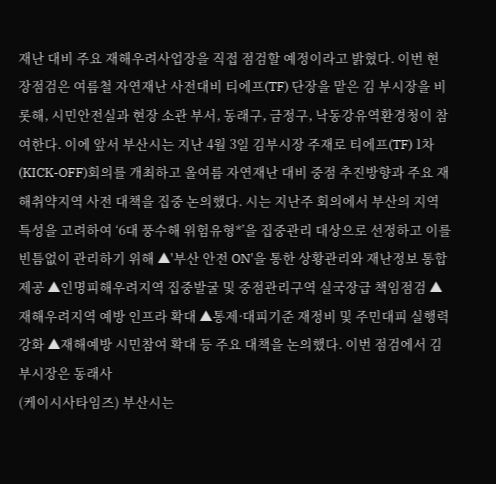재난 대비 주요 재해우려사업장을 직접 점검할 예정이라고 밝혔다. 이번 현장점검은 여름철 자연재난 사전대비 티에프(TF) 단장을 맡은 김 부시장을 비롯해, 시민안전실과 현장 소관 부서, 동래구, 금정구, 낙동강유역환경청이 참여한다. 이에 앞서 부산시는 지난 4월 3일 김부시장 주재로 티에프(TF) 1차(KICK-OFF)회의를 개최하고 올여름 자연재난 대비 중점 추진방향과 주요 재해취약지역 사전 대책을 집중 논의했다. 시는 지난주 회의에서 부산의 지역 특성을 고려하여 ‘6대 풍수해 위험유형*’을 집중관리 대상으로 선정하고 이를 빈틈없이 관리하기 위해 ▲'부산 안전 ON'을 통한 상황관리와 재난정보 통합제공 ▲인명피해우려지역 집중발굴 및 중점관리구역 실국장급 책임점검 ▲재해우려지역 예방 인프라 확대 ▲통제·대피기준 재정비 및 주민대피 실행력 강화 ▲재해예방 시민참여 확대 등 주요 대책을 논의했다. 이번 점검에서 김 부시장은 동래사
(케이시사타임즈) 부산시는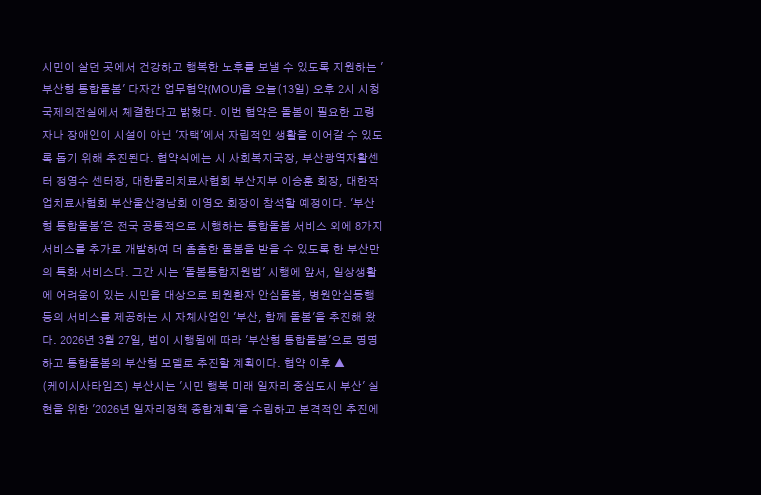시민이 살던 곳에서 건강하고 행복한 노후를 보낼 수 있도록 지원하는 '부산형 통합돌봄' 다자간 업무협약(MOU)을 오늘(13일) 오후 2시 시청 국제의전실에서 체결한다고 밝혔다. 이번 협약은 돌봄이 필요한 고령자나 장애인이 시설이 아닌 '자택'에서 자립적인 생활을 이어갈 수 있도록 돕기 위해 추진된다. 협약식에는 시 사회복지국장, 부산광역자활센터 정영수 센터장, 대한물리치료사협회 부산지부 이승훈 회장, 대한작업치료사협회 부산울산경남회 이영오 회장이 참석할 예정이다. '부산형 통합돌봄'은 전국 공통적으로 시행하는 통합돌봄 서비스 외에 8가지 서비스를 추가로 개발하여 더 촘촘한 돌봄을 받을 수 있도록 한 부산만의 특화 서비스다. 그간 시는 '돌봄통합지원법' 시행에 앞서, 일상생활에 어려움이 있는 시민을 대상으로 퇴원환자 안심돌봄, 병원안심동행 등의 서비스를 제공하는 시 자체사업인 '부산, 함께 돌봄'을 추진해 왔다. 2026년 3월 27일, 법이 시행됨에 따라 '부산형 통합돌봄'으로 명명하고 통합돌봄의 부산형 모델로 추진할 계획이다. 협약 이후 ▲
(케이시사타임즈) 부산시는 '시민 행복 미래 일자리 중심도시 부산' 실현을 위한 '2026년 일자리정책 종합계획'을 수립하고 본격적인 추진에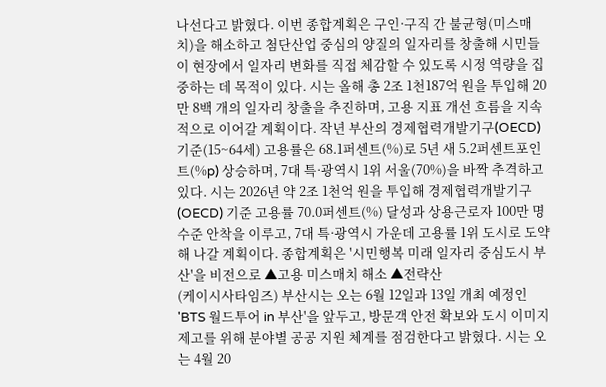나선다고 밝혔다. 이번 종합계획은 구인·구직 간 불균형(미스매치)을 해소하고 첨단산업 중심의 양질의 일자리를 창출해 시민들이 현장에서 일자리 변화를 직접 체감할 수 있도록 시정 역량을 집중하는 데 목적이 있다. 시는 올해 총 2조 1천187억 원을 투입해 20만 8백 개의 일자리 창출을 추진하며, 고용 지표 개선 흐름을 지속적으로 이어갈 계획이다. 작년 부산의 경제협력개발기구(OECD) 기준(15~64세) 고용률은 68.1퍼센트(%)로 5년 새 5.2퍼센트포인트(%p) 상승하며, 7대 특·광역시 1위 서울(70%)을 바짝 추격하고 있다. 시는 2026년 약 2조 1천억 원을 투입해 경제협력개발기구(OECD) 기준 고용률 70.0퍼센트(%) 달성과 상용근로자 100만 명 수준 안착을 이루고, 7대 특·광역시 가운데 고용률 1위 도시로 도약해 나갈 계획이다. 종합계획은 '시민행복 미래 일자리 중심도시 부산'을 비전으로 ▲고용 미스매치 해소 ▲전략산
(케이시사타임즈) 부산시는 오는 6월 12일과 13일 개최 예정인 'BTS 월드투어 in 부산'을 앞두고, 방문객 안전 확보와 도시 이미지 제고를 위해 분야별 공공 지원 체계를 점검한다고 밝혔다. 시는 오는 4월 20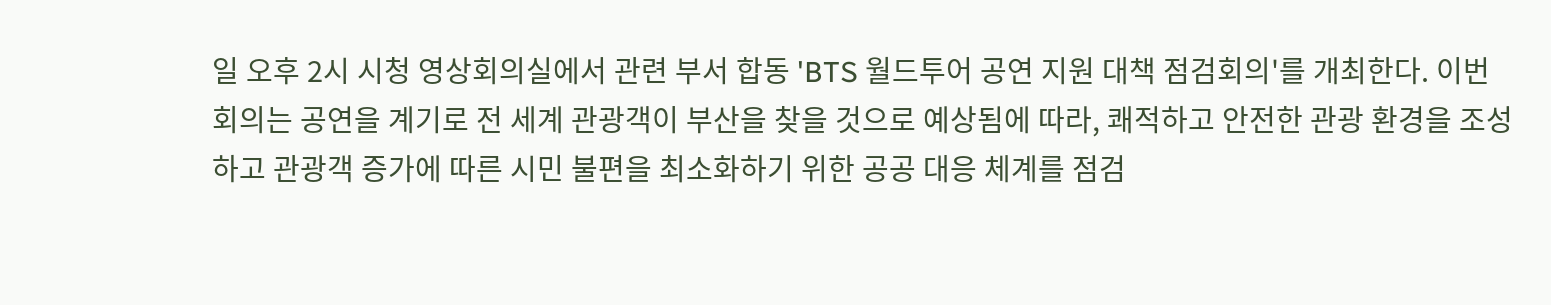일 오후 2시 시청 영상회의실에서 관련 부서 합동 'BTS 월드투어 공연 지원 대책 점검회의'를 개최한다. 이번 회의는 공연을 계기로 전 세계 관광객이 부산을 찾을 것으로 예상됨에 따라, 쾌적하고 안전한 관광 환경을 조성하고 관광객 증가에 따른 시민 불편을 최소화하기 위한 공공 대응 체계를 점검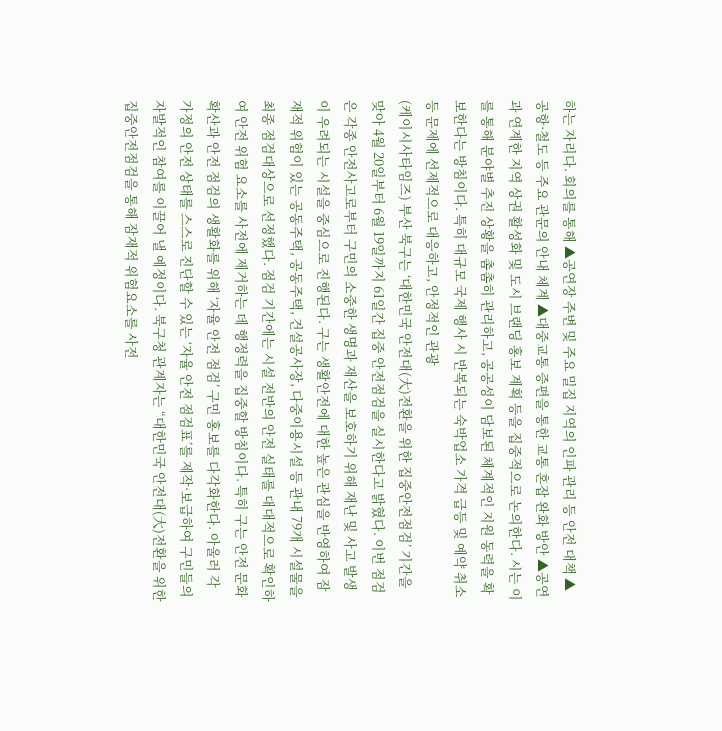하는 자리다. 회의를 통해 ▲공연장 주변 및 주요 밀집 지역의 인파 관리 등 안전 대책 ▲공항·철도 등 주요 관문의 안내 체계 ▲대중교통 증편을 통한 교통 혼잡 완화 방안 ▲공연과 연계한 지역 상권 활성화 및 도시 브랜딩 홍보 계획 등을 집중적으로 논의한다. 시는 이를 통해 분야별 추진 상황을 촘촘히 관리하고, 공공성이 담보된 체계적인 지원 동력을 확보한다는 방침이다. 특히 대규모 국제 행사 시 반복되는 숙박업소 가격 급등 및 예약 취소 등 문제에 선제적으로 대응하고, 안정적인 관광
(케이시사타임즈) 부산 북구는 ‘대한민국 안전대(大)전환을 위한 집중안전점검’ 기간을 맞아 4월 20일부터 6월 19일까지 61일간 집중 안전점검을 실시한다고 밝혔다. 이번 점검은 각종 안전사고로부터 구민의 소중한 생명과 재산을 보호하기 위해 재난 및 사고 발생이 우려되는 시설을 중심으로 진행된다. 구는 생활안전에 대한 높은 관심을 반영하여 잠재적 위험이 있는 공동주택, 공동주택, 건설공사장, 다중이용시설 등 관내 79개 시설물을 최종 점검대상으로 선정했다. 점검 기간에는 시설 전반의 안전 실태를 대대적으로 확인하여 안전 위험 요소를 사전에 제거하는 데 행정력을 집중할 방침이다. 특히 구는 안전 문화 확산과 안전 점검의 생활화를 위해 ‘자율 안전 점검’ 구민 홍보를 다각화한다. 아울러 각 가정의 안전 상태를 스스로 진단할 수 있는 ‘자율 안전 점검표’를 제작·보급하여 구민들의 자발적인 참여를 이끌어 낼 예정이다. 북구청 관계자는 “대한민국 안전대(大)전환을 위한 집중안전점검을 통해 잠재적 위험요소를 사전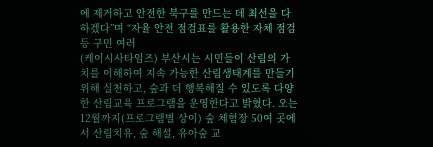에 제거하고 안전한 북구를 만드는 데 최선을 다하겠다”며 “자율 안전 점검표를 활용한 자체 점검 등 구민 여러
(케이시사타임즈) 부산시는 시민들이 산림의 가치를 이해하여 지속 가능한 산림생태계를 만들기 위해 실천하고, 숲과 더 행복해질 수 있도록 다양한 산림교육 프로그램을 운영한다고 밝혔다. 오는 12월까지(프로그램별 상이) 숲 체험장 50여 곳에서 산림치유, 숲 해설, 유아숲 교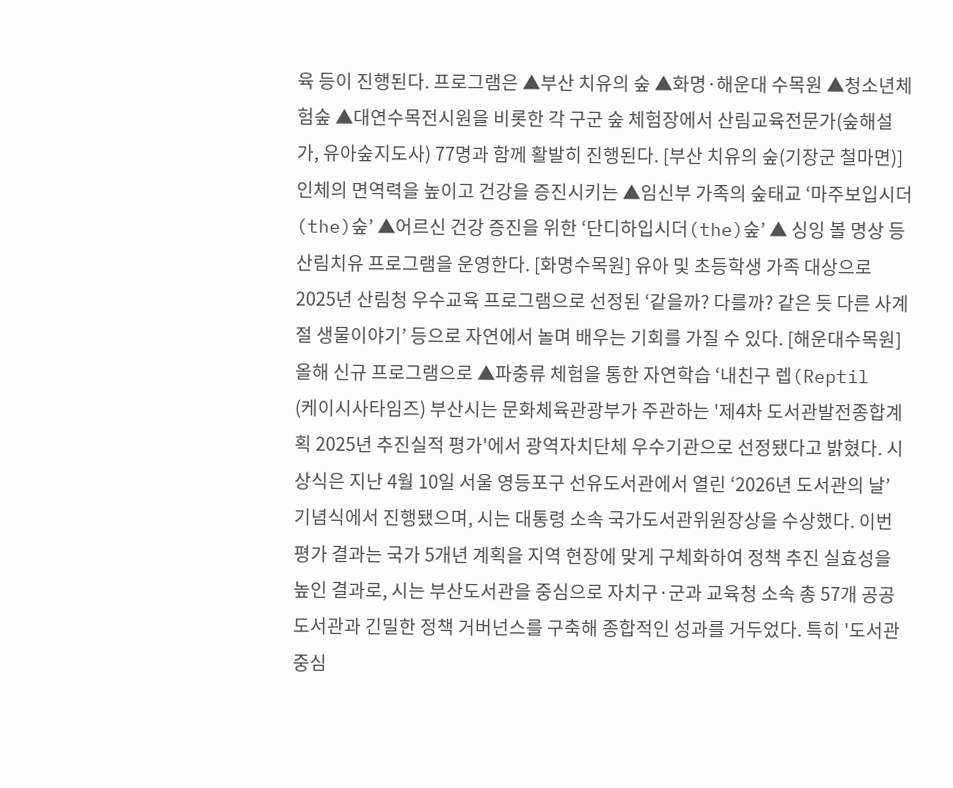육 등이 진행된다. 프로그램은 ▲부산 치유의 숲 ▲화명·해운대 수목원 ▲청소년체험숲 ▲대연수목전시원을 비롯한 각 구군 숲 체험장에서 산림교육전문가(숲해설가, 유아숲지도사) 77명과 함께 활발히 진행된다. [부산 치유의 숲(기장군 철마면)] 인체의 면역력을 높이고 건강을 증진시키는 ▲임신부 가족의 숲태교 ‘마주보입시더(the)숲’ ▲어르신 건강 증진을 위한 ‘단디하입시더(the)숲’ ▲ 싱잉 볼 명상 등 산림치유 프로그램을 운영한다. [화명수목원] 유아 및 초등학생 가족 대상으로 2025년 산림청 우수교육 프로그램으로 선정된 ‘같을까? 다를까? 같은 듯 다른 사계절 생물이야기’ 등으로 자연에서 놀며 배우는 기회를 가질 수 있다. [해운대수목원] 올해 신규 프로그램으로 ▲파충류 체험을 통한 자연학습 ‘내친구 렙(Reptil
(케이시사타임즈) 부산시는 문화체육관광부가 주관하는 '제4차 도서관발전종합계획 2025년 추진실적 평가'에서 광역자치단체 우수기관으로 선정됐다고 밝혔다. 시상식은 지난 4월 10일 서울 영등포구 선유도서관에서 열린 ‘2026년 도서관의 날’ 기념식에서 진행됐으며, 시는 대통령 소속 국가도서관위원장상을 수상했다. 이번 평가 결과는 국가 5개년 계획을 지역 현장에 맞게 구체화하여 정책 추진 실효성을 높인 결과로, 시는 부산도서관을 중심으로 자치구·군과 교육청 소속 총 57개 공공도서관과 긴밀한 정책 거버넌스를 구축해 종합적인 성과를 거두었다. 특히 '도서관 중심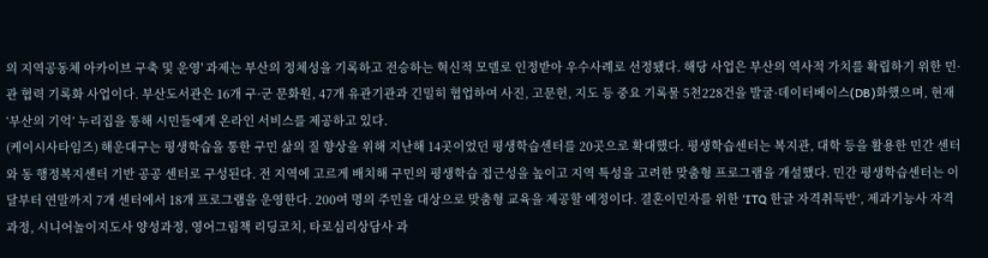의 지역공동체 아카이브 구축 및 운영' 과제는 부산의 정체성을 기록하고 전승하는 혁신적 모델로 인정받아 우수사례로 선정됐다. 해당 사업은 부산의 역사적 가치를 확립하기 위한 민·관 협력 기록화 사업이다. 부산도서관은 16개 구·군 문화원, 47개 유관기관과 긴밀히 협업하여 사진, 고문헌, 지도 등 중요 기록물 5천228건을 발굴·데이터베이스(DB)화했으며, 현재 ‘부산의 기억’ 누리집을 통해 시민들에게 온라인 서비스를 제공하고 있다.
(케이시사타임즈) 해운대구는 평생학습을 통한 구민 삶의 질 향상을 위해 지난해 14곳이었던 평생학습센터를 20곳으로 확대했다. 평생학습센터는 복지관, 대학 등을 활용한 민간 센터와 동 행정복지센터 기반 공공 센터로 구성된다. 전 지역에 고르게 배치해 구민의 평생학습 접근성을 높이고 지역 특성을 고려한 맞춤형 프로그램을 개설했다. 민간 평생학습센터는 이달부터 연말까지 7개 센터에서 18개 프로그램을 운영한다. 200여 명의 주민을 대상으로 맞춤형 교육을 제공할 예정이다. 결혼이민자를 위한 ‘ITQ 한글 자격취득반’, 제과기능사 자격과정, 시니어놀이지도사 양성과정, 영어그림책 리딩코치, 타로심리상담사 과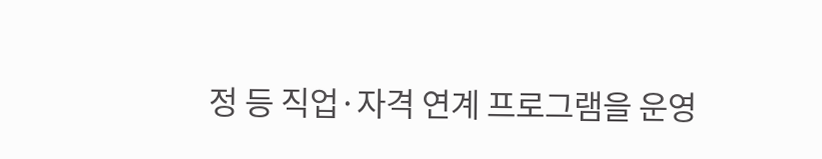정 등 직업·자격 연계 프로그램을 운영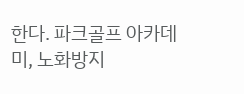한다. 파크골프 아카데미, 노화방지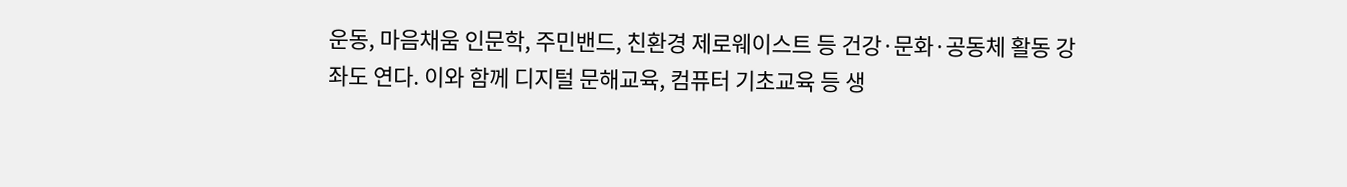운동, 마음채움 인문학, 주민밴드, 친환경 제로웨이스트 등 건강·문화·공동체 활동 강좌도 연다. 이와 함께 디지털 문해교육, 컴퓨터 기초교육 등 생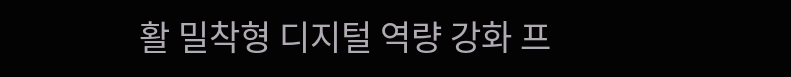활 밀착형 디지털 역량 강화 프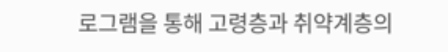로그램을 통해 고령층과 취약계층의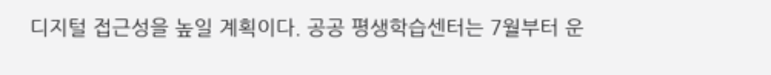디지털 접근성을 높일 계획이다. 공공 평생학습센터는 7월부터 운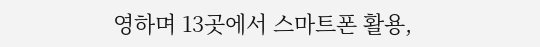영하며 13곳에서 스마트폰 활용,